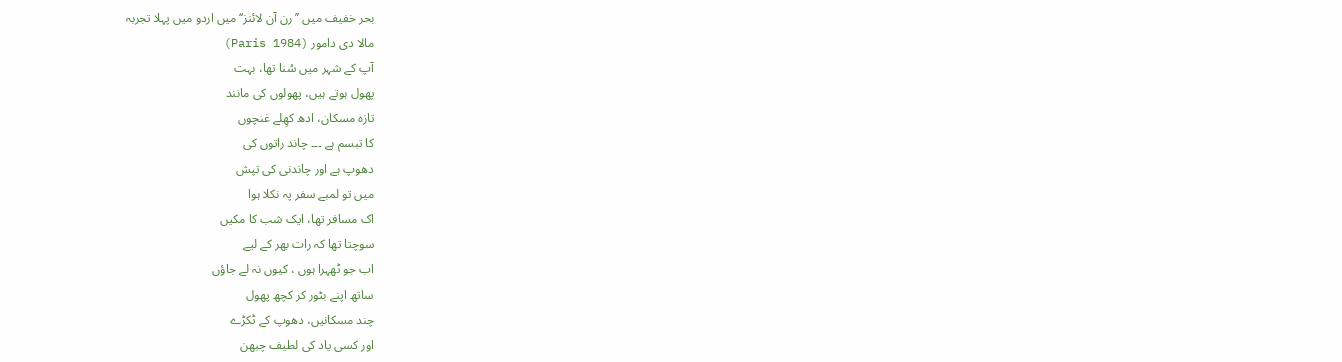بحر خفیف میں ’’رن آن لائنز‘‘ میں اردو میں پہلا تجربہ
مالا دی دامور (Paris 1984)
آپ کے شہر میں سُنا تھا، بہت
پھول ہوتے ہیں، پھولوں کی مانند
تازہ مسکان، ادھ کھِلے غنچوں
کا تبسم ہے ۔۔۔ چاند راتوں کی
دھوپ ہے اور چاندنی کی تپش
میں تو لمبے سفر پہ نکلا ہوا
اک مسافر تھا، ایک شب کا مکیں
سوچتا تھا کہ رات بھر کے لیے
اب جو ٹھہرا ہوں ، کیوں نہ لے جاؤں
ساتھ اپنے بٹور کر کچھ پھول
چند مسکانیں، دھوپ کے ٹکڑے
اور کسی یاد کی لطیف چبھن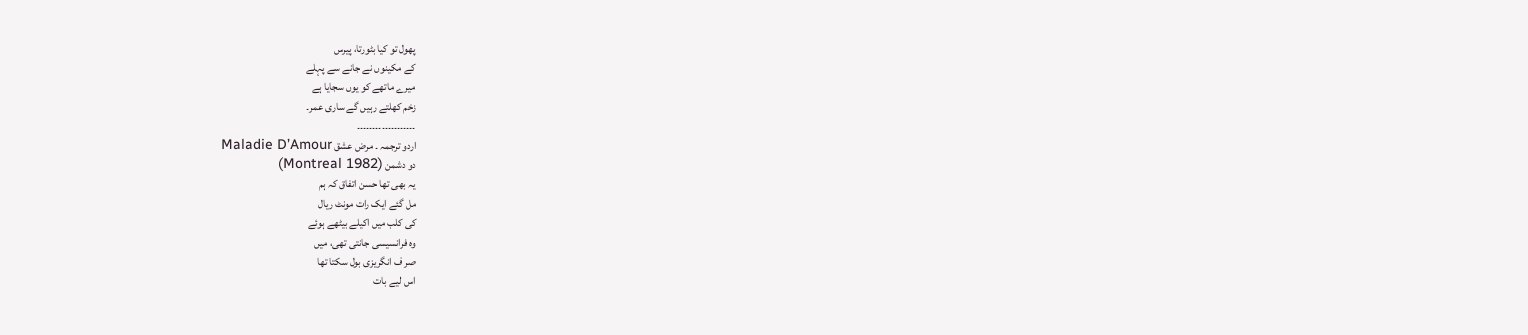پھول تو کیا بٹورتا، پیرس
کے مکینوں نے جانے سے پہلے
میرے ماتھے کو یوں سجایا ہے
زخم کھلتے رہیں گے ساری عمر۔
۔۔۔۔۔۔۔۔۔۔۔۔۔۔۔۔۔۔۔
اردو ترجمہ ۔ مرض عشق Maladie D’Amour
دو دشمن (Montreal 1982)
یہ بھی تھا حسن اتفاق کہ ہم
مل گئے ایک رات مونٹ ریال
کی کلب میں اکیلے بیٹھے ہوئے
وہ فرانسیسی جانتی تھی، میں
صر ف انگریزی بول سکتا تھا
اس لیے بات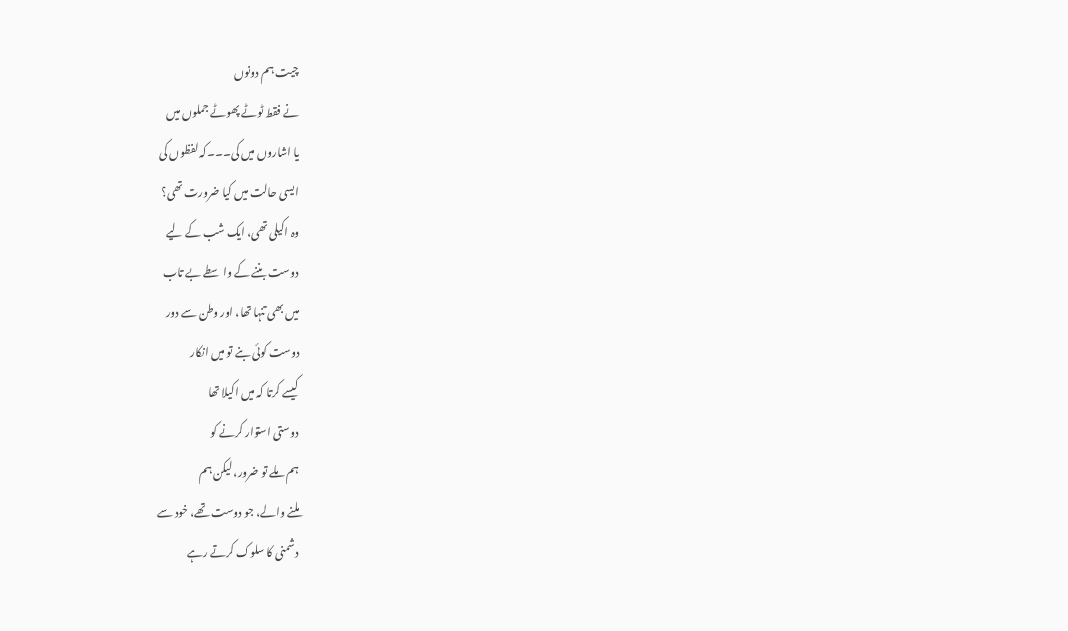چیت ہم دونوں
نے فقط ٹوٹے پھوٹے جملوں میں
یا اشاروں میں کی۔۔۔کہ لفظوں کی
ایسی حالت میں کیا ضرورت تھی؟
وہ اکیلی تھی، ایک شب کے لیے
دوست بننے کے واسطے بے تاب
میں بھی تنہا تھا، اور وطن سے دور
دوست کوئی بنے تو میں انکار
کیسے کرتا کہ میں اکیلا تھا
دوستی استوار کرنے کو
ہم ملے تو ضرور، لیکن ہم
ملنے والے، جو دوست تھے، خود سے
دشمنی کا سلوک کرتے رہے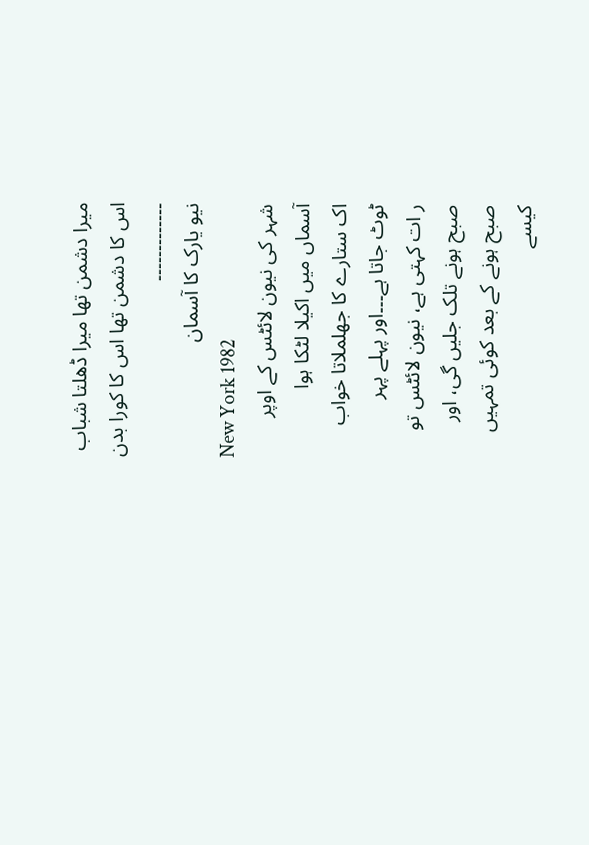میرا دشمن تھا میرا ڈھلتا شباب
اس کا دشمن تھا اس کا کورا بدن
۔۔۔۔۔۔۔۔۔۔۔۔۔
نیو یارک کا آسمان
New York 1982
شہر کی نیون لائٹس کے اوپر
آسماں میں اکیلا لٹکا ہوا
اک ستارے کا جھلملاتا خواب
ٹوٹ جاتا ہے۔۔۔اور پہلے پہر
ر ات کہتی ہے، نیون لائٹس تو
صبح ہونے تلک جلیں گی، اور
صبح ہونے کے بعد کوئی تمہیں
کیسے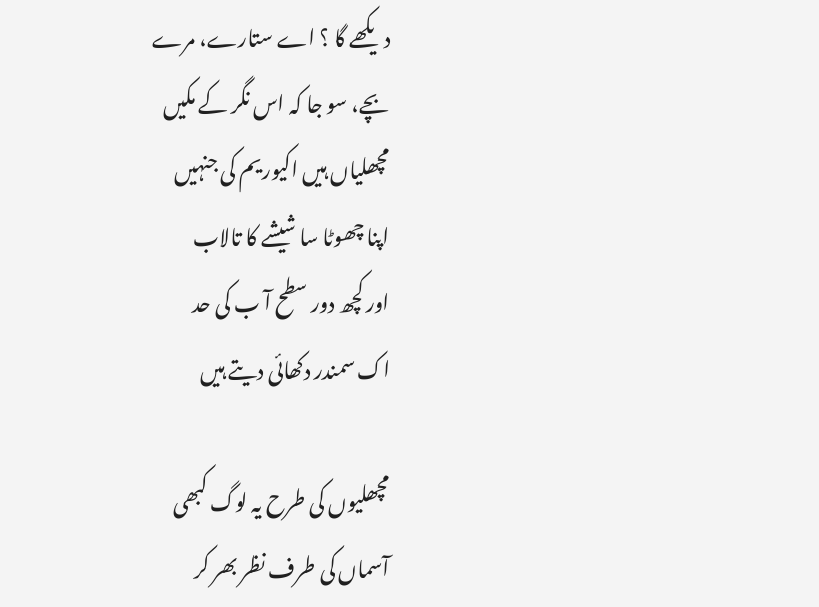دیکھے گا ؟ اے ستارے، مرے
بچے، سو جا کہ اس نگر کے مکیں
مچھلیاں ہیں اکیوریم کی جنہیں
اپنا چھوٹا سا شیشے کا تالاب
اور کچھ دور سطح آ ب کی حد
اک سمندر دکھائی دیتے ہیں

مچھلیوں کی طرح یہ لوگ کبھی
آسماں کی طرف نظر بھر کر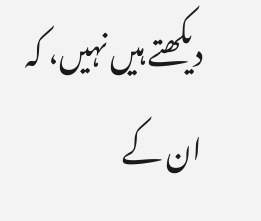دیکھتے ہیں نہیں، کہ ان کے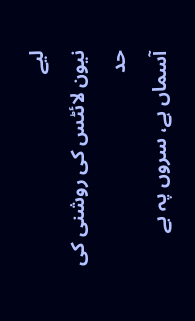لیے
نیون لائٹس کی روشنی کی حد
آسماں ہے، سروں پہ بے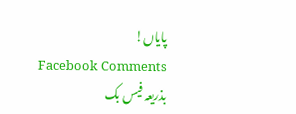پایاں!
Facebook Comments
بذریعہ فیس بک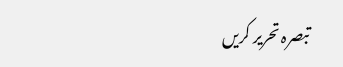تبصرہ تحریر کریں